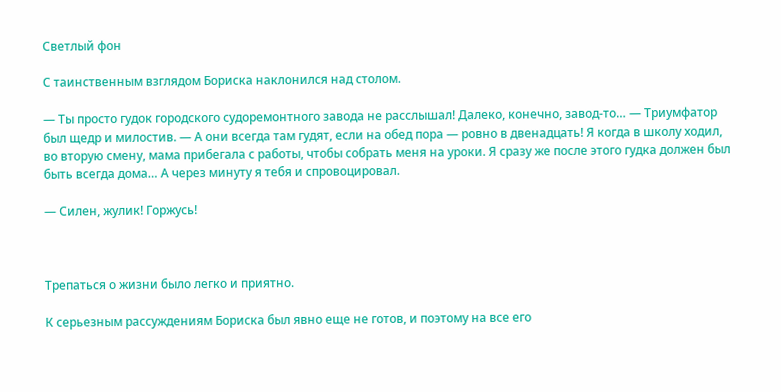Светлый фон

С таинственным взглядом Бориска наклонился над столом.

— Ты просто гудок городского судоремонтного завода не расслышал! Далеко, конечно, завод-то… — Триумфатор был щедр и милостив. — А они всегда там гудят, если на обед пора — ровно в двенадцать! Я когда в школу ходил, во вторую смену, мама прибегала с работы, чтобы собрать меня на уроки. Я сразу же после этого гудка должен был быть всегда дома… А через минуту я тебя и спровоцировал.

— Силен, жулик! Горжусь!



Трепаться о жизни было легко и приятно.

К серьезным рассуждениям Бориска был явно еще не готов, и поэтому на все его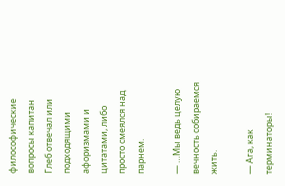философические вопросы капитан Глеб отвечал или подходящими афоризмами и цитатами, либо просто смеялся над парнем.

— …Мы ведь целую вечность собираемся жить.

— Ага, как терминаторы!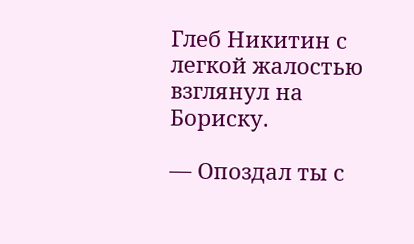Глеб Никитин с легкой жалостью взглянул на Бориску.

— Опоздал ты с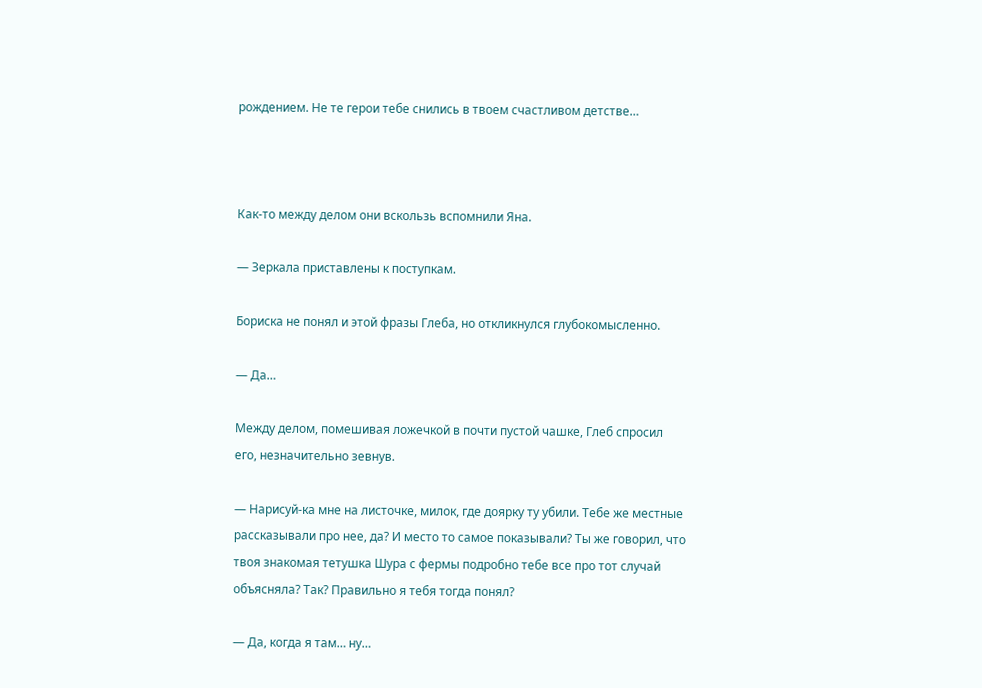рождением. Не те герои тебе снились в твоем счастливом детстве…



Как-то между делом они вскользь вспомнили Яна.

— Зеркала приставлены к поступкам.

Бориска не понял и этой фразы Глеба, но откликнулся глубокомысленно.

— Да…

Между делом, помешивая ложечкой в почти пустой чашке, Глеб спросил его, незначительно зевнув.

— Нарисуй-ка мне на листочке, милок, где доярку ту убили. Тебе же местные рассказывали про нее, да? И место то самое показывали? Ты же говорил, что твоя знакомая тетушка Шура с фермы подробно тебе все про тот случай объясняла? Так? Правильно я тебя тогда понял?

— Да, когда я там… ну…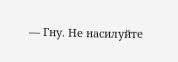— Гну. Не насилуйте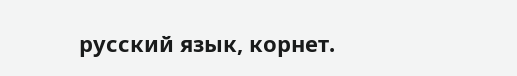русский язык, корнет.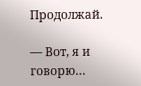Продолжай.

— Вот, я и говорю…